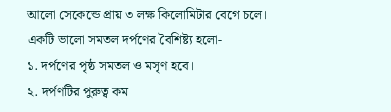আলো সেকেন্ডে প্রায় ৩ লক্ষ কিলোমিটার বেগে চলে।
একটি ভালো সমতল দর্পণের বৈশিষ্ট্য হলো-
১. দর্পণের পৃষ্ঠ সমতল ও মসৃণ হবে।
২. দর্পণটির পুরুত্ব কম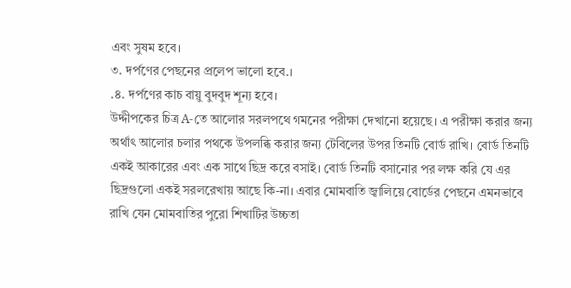এবং সুষম হবে।
৩. দর্পণের পেছনের প্রলেপ ভালো হবে.।
.৪. দর্পণের কাচ বায়ু বুদবুদ শূন্য হবে।
উদ্দীপকের চিত্র A-তে আলোর সরলপথে গমনের পরীক্ষা দেখানো হয়েছে। এ পরীক্ষা করার জন্য অর্থাৎ আলোর চলার পথকে উপলব্ধি করার জন্য টেবিলের উপর তিনটি বোর্ড রাখি। বোর্ড তিনটি একই আকারের এবং এক সাথে ছিদ্র করে বসাই। বোর্ড তিনটি বসানোর পর লক্ষ করি যে এর ছিদ্রগুলো একই সরলরেখায় আছে কি-না। এবার মোমবাতি জ্বালিয়ে বোর্ডের পেছনে এমনভাবে রাখি যেন মোমবাতির পুরো শিখাটির উচ্চতা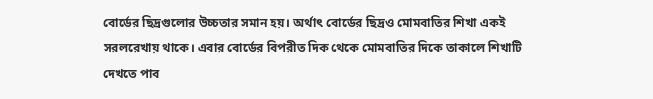বোর্ডের ছিদ্রগুলোর উচ্চতার সমান হয়। অর্থাৎ বোর্ডের ছিদ্রও মোমবাতির শিখা একই সরলরেখায় থাকে। এবার বোর্ডের বিপরীত দিক থেকে মোমবাতির দিকে তাকালে শিখাটি দেখতে পাব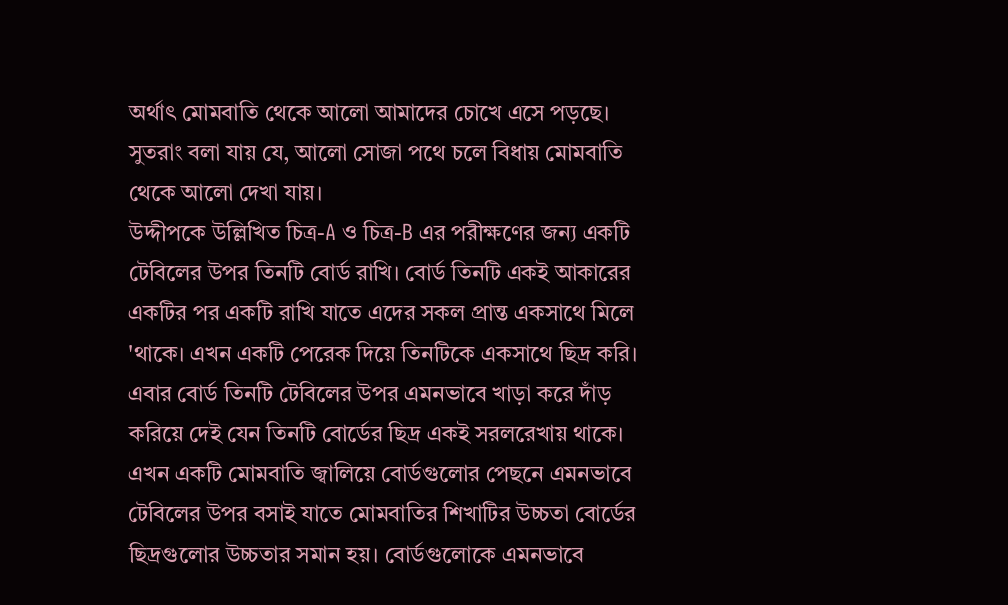অর্থাৎ মোমবাতি থেকে আলো আমাদের চোখে এসে পড়ছে। সুতরাং বলা যায় যে, আলো সোজা পথে চলে বিধায় মোমবাতি থেকে আলো দেখা যায়।
উদ্দীপকে উল্লিখিত চিত্র-A ও চিত্র-B এর পরীক্ষণের জন্য একটি টেবিলের উপর তিনটি বোর্ড রাখি। বোর্ড তিনটি একই আকারের একটির পর একটি রাখি যাতে এদের সকল প্রান্ত একসাথে মিলে 'থাকে। এখন একটি পেরেক দিয়ে তিনটিকে একসাথে ছিদ্র করি। এবার বোর্ড তিনটি টেবিলের উপর এমনভাবে খাড়া করে দাঁড় করিয়ে দেই যেন তিনটি বোর্ডের ছিদ্র একই সরলরেখায় থাকে। এখন একটি মোমবাতি জ্বালিয়ে বোর্ডগুলোর পেছনে এমনভাবে টেবিলের উপর বসাই যাতে মোমবাতির শিখাটির উচ্চতা বোর্ডের ছিদ্রগুলোর উচ্চতার সমান হয়। বোর্ডগুলোকে এমনভাবে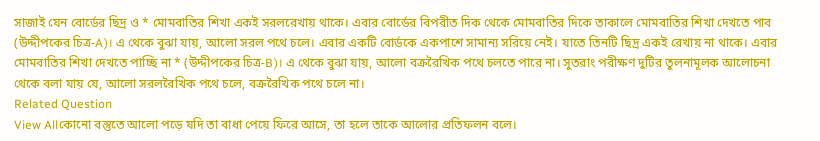সাজাই যেন বোর্ডের ছিদ্র ও * মোমবাতির শিখা একই সরলরেখায় থাকে। এবার বোর্ডের বিপরীত দিক থেকে মোমবাতির দিকে তাকালে মোমবাতির শিখা দেখতে পাব (উদ্দীপকের চিত্র-A)। এ থেকে বুঝা যায়, আলো সরল পথে চলে। এবার একটি বোর্ডকে একপাশে সামান্য সরিয়ে নেই। যাতে তিনটি ছিদ্র একই রেখায় না থাকে। এবার মোমবাতির শিখা দেখতে পাচ্ছি না * (উদ্দীপকের চিত্র-B)। এ থেকে বুঝা যায়, আলো বক্ররৈখিক পথে চলতে পারে না। সুতরাং পরীক্ষণ দুটির তুলনামূলক আলোচনা থেকে বলা যায় যে, আলো সরলরৈখিক পথে চলে, বক্ররৈখিক পথে চলে না।
Related Question
View Allকোনো বস্তুতে আলো পড়ে যদি তা বাধা পেয়ে ফিরে আসে, তা হলে তাকে আলোর প্রতিফলন বলে।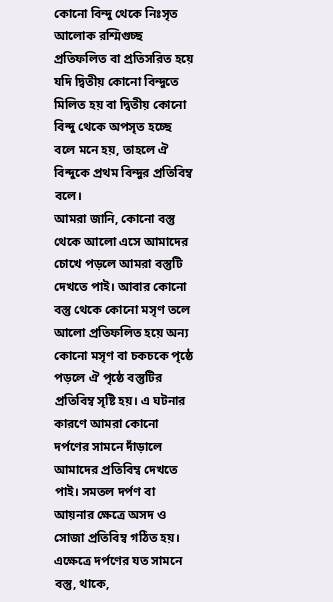কোনো বিন্দু থেকে নিঃসৃত আলোক রশ্মিগুচ্ছ প্রতিফলিত বা প্রতিসরিত হয়ে যদি দ্বিতীয় কোনো বিন্দুতে মিলিত হয় বা দ্বিতীয় কোনো বিন্দু থেকে অপসৃত হচ্ছে বলে মনে হয়, তাহলে ঐ বিন্দুকে প্রথম বিন্দুর প্রতিবিম্ব বলে।
আমরা জানি, কোনো বস্তু থেকে আলো এসে আমাদের চোখে পড়লে আমরা বস্তুটি দেখতে পাই। আবার কোনো বস্তু থেকে কোনো মসৃণ তলে আলো প্রতিফলিত হয়ে অন্য কোনো মসৃণ বা চকচকে পৃষ্ঠে পড়লে ঐ পৃষ্ঠে বস্তুটির প্রতিবিম্ব সৃষ্টি হয়। এ ঘটনার কারণে আমরা কোনো দর্পণের সামনে দাঁড়ালে আমাদের প্রতিবিম্ব দেখতে পাই। সমতল দর্পণ বা আয়নার ক্ষেত্রে অসদ ও সোজা প্রতিবিম্ব গঠিত হয়। এক্ষেত্রে দর্পণের যত সামনে বস্তু, থাকে,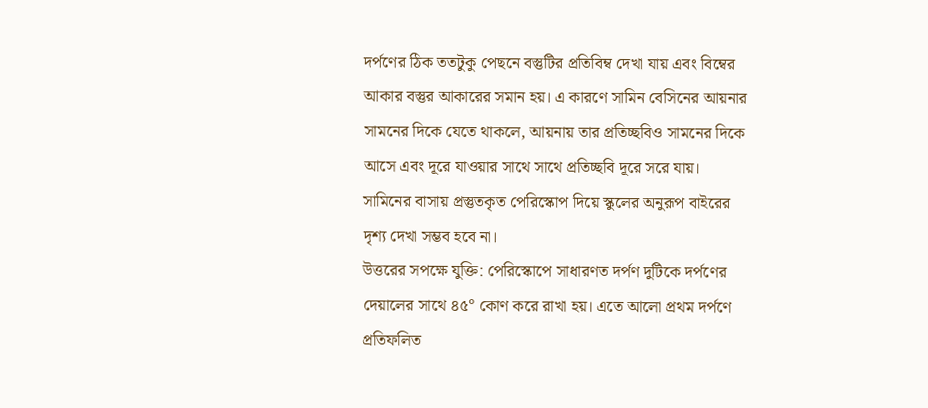দর্পণের ঠিক ততটুকু পেছনে বস্তুটির প্রতিবিম্ব দেখা যায় এবং বিম্বের আকার বস্তুর আকারের সমান হয়। এ কারণে সামিন বেসিনের আয়নার সামনের দিকে যেতে থাকলে, আয়নায় তার প্রতিচ্ছবিও সামনের দিকে আসে এবং দূরে যাওয়ার সাথে সাথে প্রতিচ্ছবি দূরে সরে যায়।
সামিনের বাসায় প্রস্তুতকৃত পেরিস্কোপ দিয়ে স্কুলের অনুরূপ বাইরের দৃশ্য দেখা সম্ভব হবে না।
উত্তরের সপক্ষে যুক্তি: পেরিস্কোপে সাধারণত দর্পণ দুটিকে দর্পণের দেয়ালের সাথে ৪৫° কোণ করে রাখা হয়। এতে আলো প্রথম দর্পণে প্রতিফলিত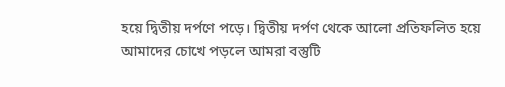হয়ে দ্বিতীয় দর্পণে পড়ে। দ্বিতীয় দর্পণ থেকে আলো প্রতিফলিত হয়ে আমাদের চোখে পড়লে আমরা বস্তুটি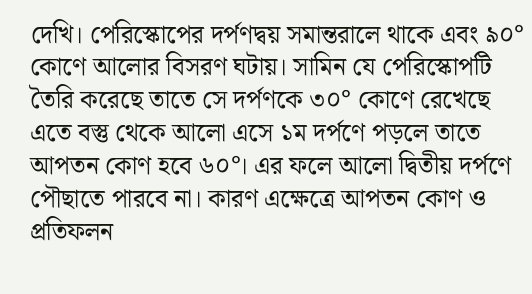দেখি। পেরিস্কোপের দর্পণদ্বয় সমান্তরালে থাকে এবং ৯০° কোণে আলোর বিসরণ ঘটায়। সামিন যে পেরিস্কোপটি তৈরি করেছে তাতে সে দর্পণকে ৩০° কোণে রেখেছে এতে বস্তু থেকে আলো এসে ১ম দর্পণে পড়লে তাতে আপতন কোণ হবে ৬০°। এর ফলে আলো দ্বিতীয় দর্পণে পৌছাতে পারবে না। কারণ এক্ষেত্রে আপতন কোণ ও প্রতিফলন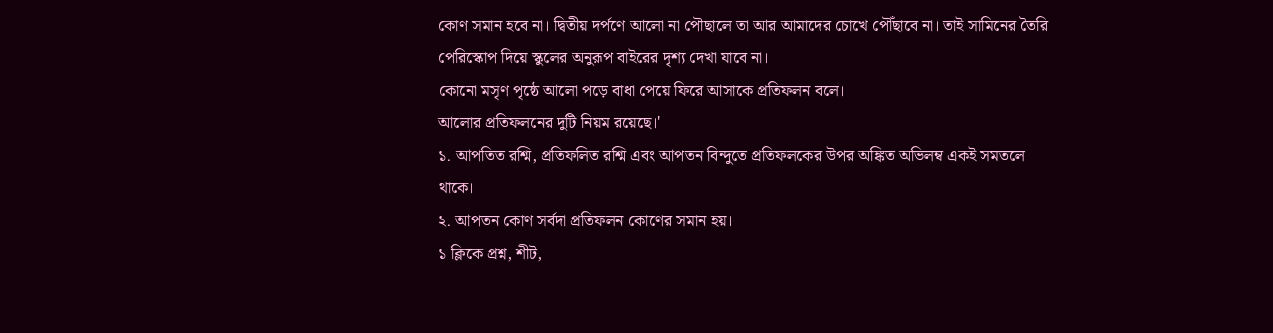কোণ সমান হবে না। দ্বিতীয় দর্পণে আলো না পৌছালে তা আর আমাদের চোখে পৌঁছাবে না। তাই সামিনের তৈরি পেরিস্কোপ দিয়ে স্কুলের অনুরূপ বাইরের দৃশ্য দেখা যাবে না।
কোনো মসৃণ পৃষ্ঠে আলো পড়ে বাধা পেয়ে ফিরে আসাকে প্রতিফলন বলে।
আলোর প্রতিফলনের দুটি নিয়ম রয়েছে।'
১. আপতিত রশ্মি, প্রতিফলিত রশ্মি এবং আপতন বিন্দুতে প্রতিফলকের উপর অঙ্কিত অভিলম্ব একই সমতলে থাকে।
২. আপতন কোণ সর্বদা প্রতিফলন কোণের সমান হয়।
১ ক্লিকে প্রশ্ন, শীট,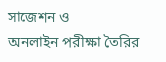সাজেশন ও
অনলাইন পরীক্ষা তৈরির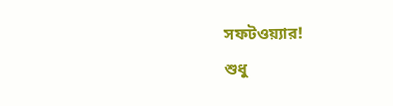সফটওয়্যার!
শুধু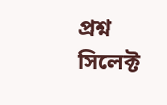প্রশ্ন সিলেক্ট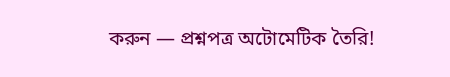করুন — প্রশ্নপত্র অটোমেটিক তৈরি!